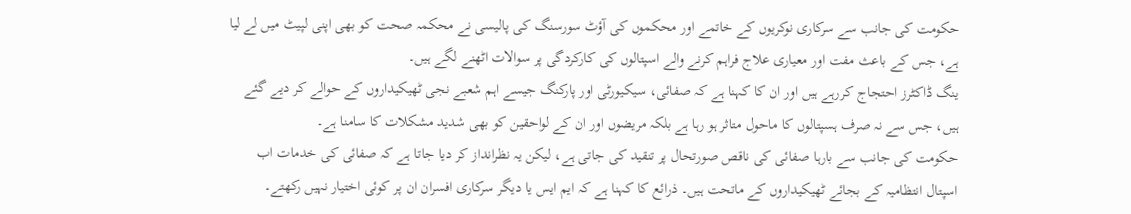حکومت کی جانب سے سرکاری نوکریوں کے خاتمے اور محکموں کی آؤٹ سورسنگ کی پالیسی نے محکمہ صحت کو بھی اپنی لپیٹ میں لے لیا ہے، جس کے باعث مفت اور معیاری علاج فراہم کرنے والے اسپتالوں کی کارکردگی پر سوالات اٹھنے لگے ہیں۔
ینگ ڈاکٹرز احتجاج کررہے ہیں اور ان کا کہنا ہے کہ صفائی، سیکیورٹی اور پارکنگ جیسے اہم شعبے نجی ٹھیکیداروں کے حوالے کر دیے گئے ہیں، جس سے نہ صرف ہسپتالوں کا ماحول متاثر ہو رہا ہے بلکہ مریضوں اور ان کے لواحقین کو بھی شدید مشکلات کا سامنا ہے۔
حکومت کی جانب سے بارہا صفائی کی ناقص صورتحال پر تنقید کی جاتی ہے، لیکن یہ نظرانداز کر دیا جاتا ہے کہ صفائی کی خدمات اب اسپتال انتظامیہ کے بجائے ٹھیکیداروں کے ماتحت ہیں۔ ذرائع کا کہنا ہے کہ ایم ایس یا دیگر سرکاری افسران ان پر کوئی اختیار نہیں رکھتے۔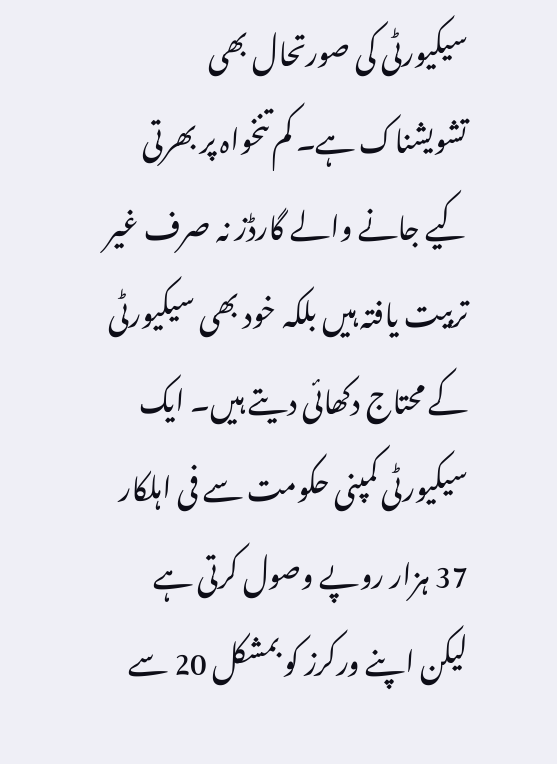سیکیورٹی کی صورتحال بھی تشویشناک ہے۔ کم تنخواہ پر بھرتی کیے جانے والے گارڈز نہ صرف غیر تربیت یافتہ ہیں بلکہ خود بھی سیکیورٹی کے محتاج دکھائی دیتے ہیں۔ ایک سیکیورٹی کمپنی حکومت سے فی اہلکار 37 ہزار روپے وصول کرتی ہے لیکن اپنے ورکرز کو بمشکل 20 سے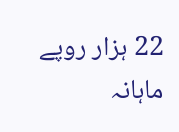22 ہزار روپے ماہانہ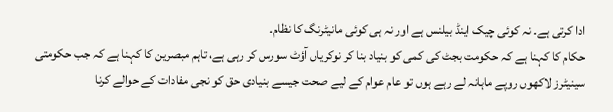ادا کرتی ہے۔ نہ کوئی چیک اینڈ بیلنس ہے اور نہ ہی کوئی مانیٹرنگ کا نظام۔
حکام کا کہنا ہے کہ حکومت بجٹ کی کمی کو بنیاد بنا کر نوکریاں آؤٹ سورس کر رہی ہے، تاہم مبصرین کا کہنا ہے کہ جب حکومتی سینیٹرز لاکھوں روپے ماہانہ لے رہے ہوں تو عام عوام کے لیے صحت جیسے بنیادی حق کو نجی مفادات کے حوالے کرنا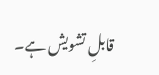قابلِ تشویش ہے۔